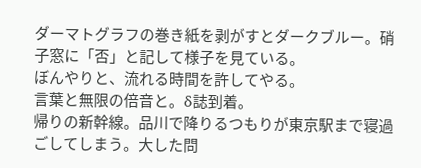ダーマトグラフの巻き紙を剥がすとダークブルー。硝子窓に「否」と記して様子を見ている。
ぼんやりと、流れる時間を許してやる。
言葉と無限の倍音と。δ誌到着。
帰りの新幹線。品川で降りるつもりが東京駅まで寝過ごしてしまう。大した問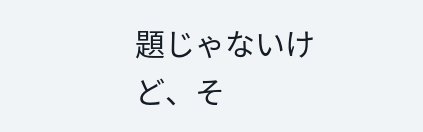題じゃないけど、そ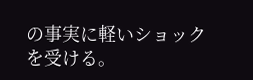の事実に軽いショックを受ける。